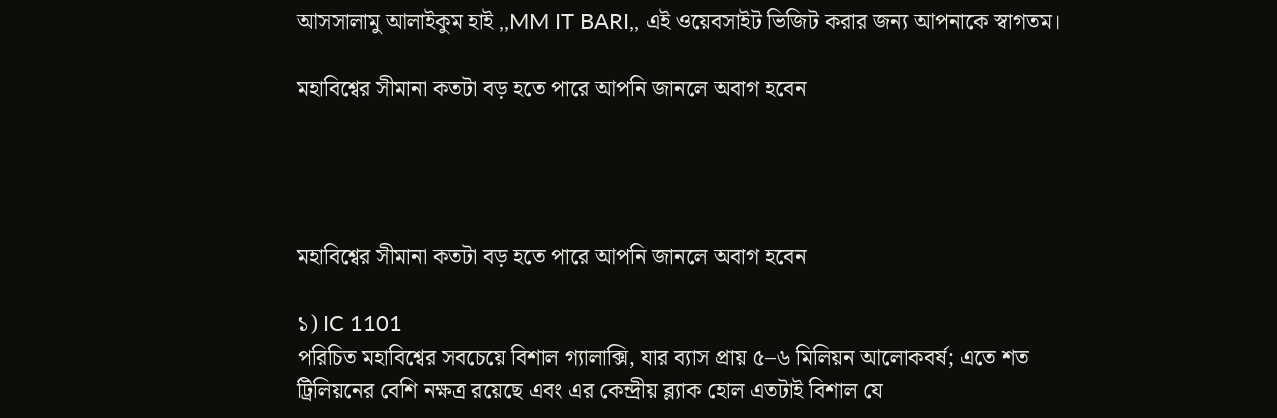আসসালামু আলাইকুম হাই ,,MM IT BARI,, এই ওয়েবসাইট ভিজিট করার জন্য আপনাকে স্বাগতম।

মহাবিশ্বের সীমানা কতটা বড় হতে পারে আপনি জানলে অবাগ হবেন




মহাবিশ্বের সীমানা কতটা বড় হতে পারে আপনি জানলে অবাগ হবেন

১) IC 1101
পরিচিত মহাবিশ্বের সবচেয়ে বিশাল গ্যালাক্সি, যার ব্যাস প্রায় ৫–৬ মিলিয়ন আলোকবর্ষ; এতে শত ট্রিলিয়নের বেশি নক্ষত্র রয়েছে এবং এর কেন্দ্রীয় ব্ল্যাক হোল এতটাই বিশাল যে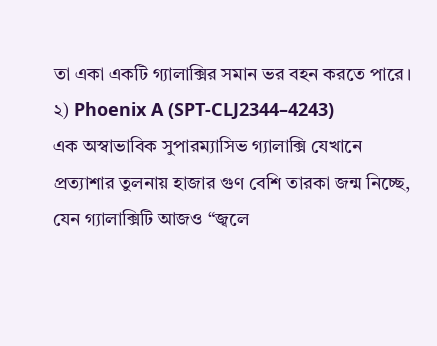তা একা একটি গ্যালাক্সির সমান ভর বহন করতে পারে।
২) Phoenix A (SPT-CLJ2344–4243)
এক অস্বাভাবিক সুপারম্যাসিভ গ্যালাক্সি যেখানে প্রত্যাশার তুলনায় হাজার গুণ বেশি তারকা জন্ম নিচ্ছে, যেন গ্যালাক্সিটি আজও “জ্বলে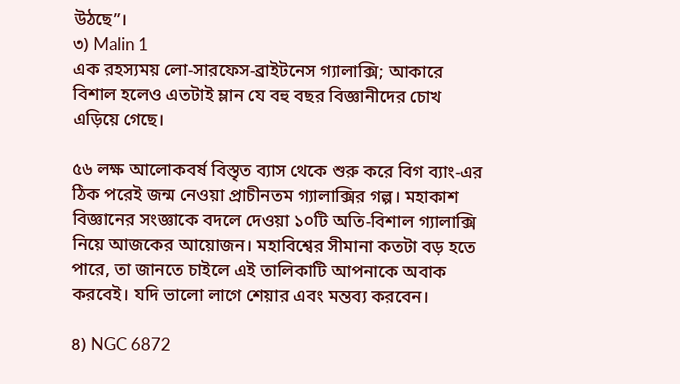উঠছে”।
৩) Malin 1
এক রহস্যময় লো-সারফেস-ব্রাইটনেস গ্যালাক্সি; আকারে বিশাল হলেও এতটাই ম্লান যে বহু বছর বিজ্ঞানীদের চোখ এড়িয়ে গেছে।

৫৬ লক্ষ আলোকবর্ষ বিস্তৃত ব্যাস থেকে শুরু করে বিগ ব্যাং-এর ঠিক পরেই জন্ম নেওয়া প্রাচীনতম গ্যালাক্সির গল্প। মহাকাশ বিজ্ঞানের সংজ্ঞাকে বদলে দেওয়া ১০টি অতি-বিশাল গ্যালাক্সি নিয়ে আজকের আয়োজন। মহাবিশ্বের সীমানা কতটা বড় হতে পারে, তা জানতে চাইলে এই তালিকাটি আপনাকে অবাক করবেই। যদি ভালো লাগে শেয়ার এবং মন্তব্য করবেন।

৪) NGC 6872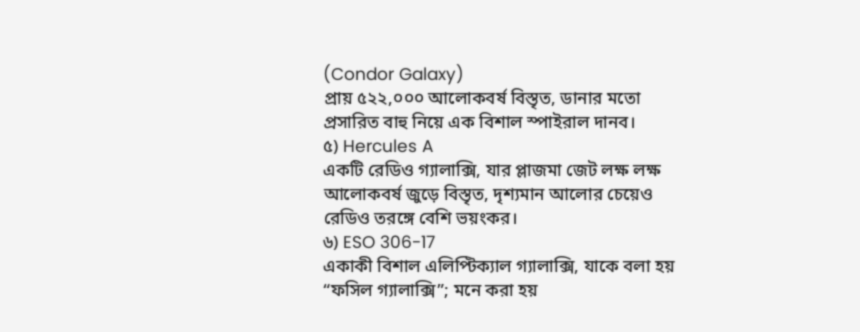(Condor Galaxy)
প্রায় ৫২২,০০০ আলোকবর্ষ বিস্তৃত, ডানার মতো প্রসারিত বাহু নিয়ে এক বিশাল স্পাইরাল দানব।
৫) Hercules A
একটি রেডিও গ্যালাক্সি, যার প্লাজমা জেট লক্ষ লক্ষ আলোকবর্ষ জুড়ে বিস্তৃত, দৃশ্যমান আলোর চেয়েও রেডিও তরঙ্গে বেশি ভয়ংকর।
৬) ESO 306-17
একাকী বিশাল এলিপ্টিক্যাল গ্যালাক্সি, যাকে বলা হয় “ফসিল গ্যালাক্সি”; মনে করা হয়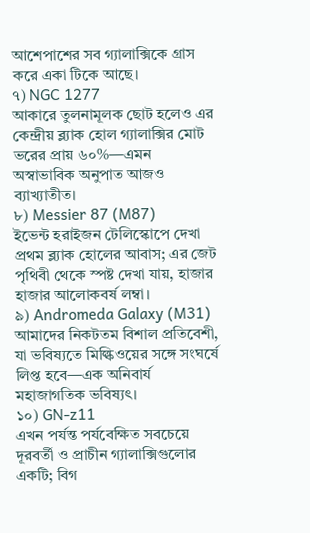আশেপাশের সব গ্যালাক্সিকে গ্রাস করে একা টিকে আছে।
৭) NGC 1277
আকারে তুলনামূলক ছোট হলেও এর কেন্দ্রীয় ব্ল্যাক হোল গ্যালাক্সির মোট ভরের প্রায় ৬০%—এমন অস্বাভাবিক অনুপাত আজও ব্যাখ্যাতীত।
৮) Messier 87 (M87)
ইভেন্ট হরাইজন টেলিস্কোপে দেখা প্রথম ব্ল্যাক হোলের আবাস; এর জেট পৃথিবী থেকে স্পষ্ট দেখা যায়, হাজার হাজার আলোকবর্ষ লম্বা।
৯) Andromeda Galaxy (M31)
আমাদের নিকটতম বিশাল প্রতিবেশী, যা ভবিষ্যতে মিল্কিওয়ের সঙ্গে সংঘর্ষে লিপ্ত হবে—এক অনিবার্য মহাজাগতিক ভবিষ্যৎ।
১০) GN-z11
এখন পর্যন্ত পর্যবেক্ষিত সবচেয়ে দূরবর্তী ও প্রাচীন গ্যালাক্সিগুলোর একটি; বিগ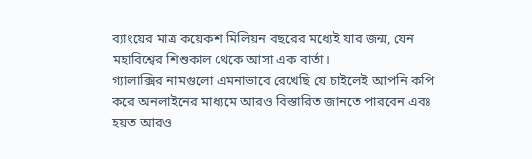ব্যাংয়ের মাত্র কয়েকশ মিলিয়ন বছরের মধ্যেই যার জন্ম, যেন মহাবিশ্বের শিশুকাল থেকে আসা এক বার্তা।
গ্যালাক্সির নামগুলো এমনাভাবে রেখেছি যে চাইলেই আপনি কপি করে অনলাইনের মাধ্যমে আরও বিস্তারিত জানতে পারবেন এবঃ হয়ত আরও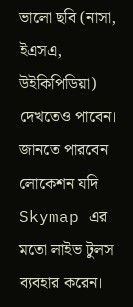ভালো ছবি (নাসা, ইএসএ, উইকিপিডিয়া) দেখতেও পাবেন। জানতে পারবেন লোকেশন যদি Skymap এর মতো লাইভ টুলস ব্যবহার করেন।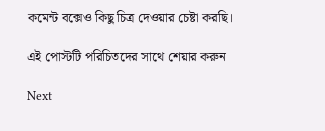কমেন্ট বক্সেও কিছু চিত্র দেওয়ার চেষ্টা করছি।

এই পোস্টটি পরিচিতদের সাথে শেয়ার করুন

Next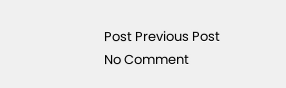Post Previous Post
No Comment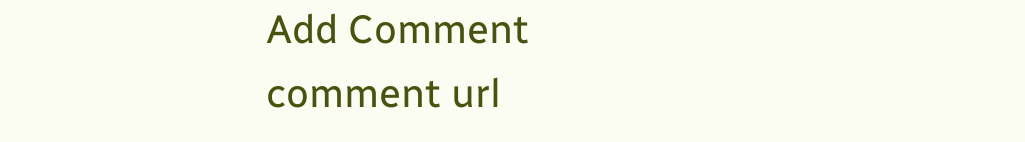Add Comment
comment url